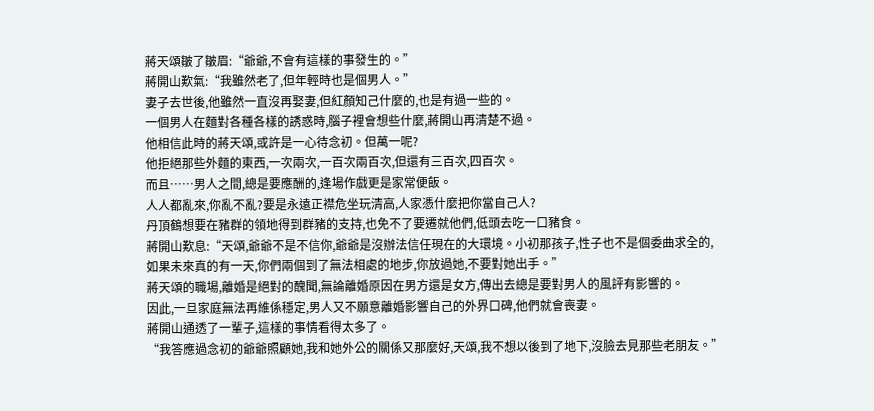蔣天頌皺了皺眉:“爺爺,不會有這樣的事發生的。”
蔣開山歎氣:“我雖然老了,但年輕時也是個男人。”
妻子去世後,他雖然一直沒再娶妻,但紅顏知己什麼的,也是有過一些的。
一個男人在麵對各種各樣的誘惑時,腦子裡會想些什麼,蔣開山再清楚不過。
他相信此時的蔣天頌,或許是一心待念初。但萬一呢?
他拒絕那些外麵的東西,一次兩次,一百次兩百次,但還有三百次,四百次。
而且……男人之間,總是要應酬的,逢場作戲更是家常便飯。
人人都亂來,你亂不亂?要是永遠正襟危坐玩清高,人家憑什麼把你當自己人?
丹頂鶴想要在豬群的領地得到群豬的支持,也免不了要遷就他們,低頭去吃一口豬食。
蔣開山歎息:“天頌,爺爺不是不信你,爺爺是沒辦法信任現在的大環境。小初那孩子,性子也不是個委曲求全的,如果未來真的有一天,你們兩個到了無法相處的地步,你放過她,不要對她出手。”
蔣天頌的職場,離婚是絕對的醜聞,無論離婚原因在男方還是女方,傳出去總是要對男人的風評有影響的。
因此,一旦家庭無法再維係穩定,男人又不願意離婚影響自己的外界口碑,他們就會喪妻。
蔣開山通透了一輩子,這樣的事情看得太多了。
“我答應過念初的爺爺照顧她,我和她外公的關係又那麼好,天頌,我不想以後到了地下,沒臉去見那些老朋友。”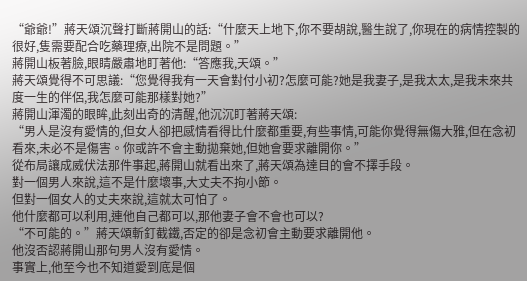“爺爺!”蔣天頌沉聲打斷蔣開山的話:“什麼天上地下,你不要胡說,醫生說了,你現在的病情控製的很好,隻需要配合吃藥理療,出院不是問題。”
蔣開山板著臉,眼睛嚴肅地盯著他:“答應我,天頌。”
蔣天頌覺得不可思議:“您覺得我有一天會對付小初?怎麼可能?她是我妻子,是我太太,是我未來共度一生的伴侶,我怎麼可能那樣對她?”
蔣開山渾濁的眼眸,此刻出奇的清醒,他沉沉盯著蔣天頌:
“男人是沒有愛情的,但女人卻把感情看得比什麼都重要,有些事情,可能你覺得無傷大雅,但在念初看來,未必不是傷害。你或許不會主動拋棄她,但她會要求離開你。”
從布局讓成威伏法那件事起,蔣開山就看出來了,蔣天頌為達目的會不擇手段。
對一個男人來說,這不是什麼壞事,大丈夫不拘小節。
但對一個女人的丈夫來說,這就太可怕了。
他什麼都可以利用,連他自己都可以,那他妻子會不會也可以?
“不可能的。”蔣天頌斬釘截鐵,否定的卻是念初會主動要求離開他。
他沒否認蔣開山那句男人沒有愛情。
事實上,他至今也不知道愛到底是個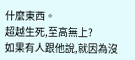什麼東西。
超越生死,至高無上?
如果有人跟他說,就因為沒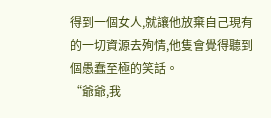得到一個女人,就讓他放棄自己現有的一切資源去殉情,他隻會覺得聽到個愚蠢至極的笑話。
“爺爺,我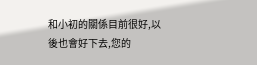和小初的關係目前很好,以後也會好下去,您的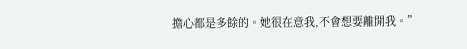擔心都是多餘的。她很在意我,不會想要離開我。”